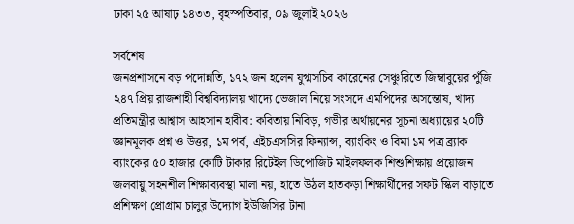ঢাকা ২৫ আষাঢ় ১৪৩৩, বৃহস্পতিবার, ০৯ জুলাই ২০২৬

সর্বশেষ
জনপ্রশাসনে বড় পদোন্নতি, ১৭২ জন হলেন যুগ্মসচিব কারেনের সেঞ্চুরিতে জিম্বাবুয়ের পুঁজি ২৪৭ প্রিয় রাজশাহী বিশ্ববিদ্যালয় খাদ্যে ভেজাল নিয়ে সংসদে এমপিদের অসন্তোষ, খাদ্য প্রতিমন্ত্রীর আশ্বাস আহসান হাবীব: কবিতায় নিবিড়, গভীর অর্থায়নের সূচনা অধ্যায়ের ২০টি জ্ঞানমূলক প্রশ্ন ও উত্তর, ১ম পর্ব, এইচএসসির ফিন্যান্স, ব্যাংকিং ও বিমা ১ম পত্র ব্র্যাক ব্যাংকের ৫০ হাজার কোটি টাকার রিটেইল ডিপোজিট মাইলফলক শিশুশিক্ষায় প্রয়োজন জলবায়ু সহনশীল শিক্ষাব্যবস্থা মালা নয়, হাতে উঠল হাতকড়া শিক্ষার্থীদের সফট স্কিল বাড়াতে প্রশিক্ষণ প্রোগ্রাম চালুর উদ্যোগ ইউজিসির টানা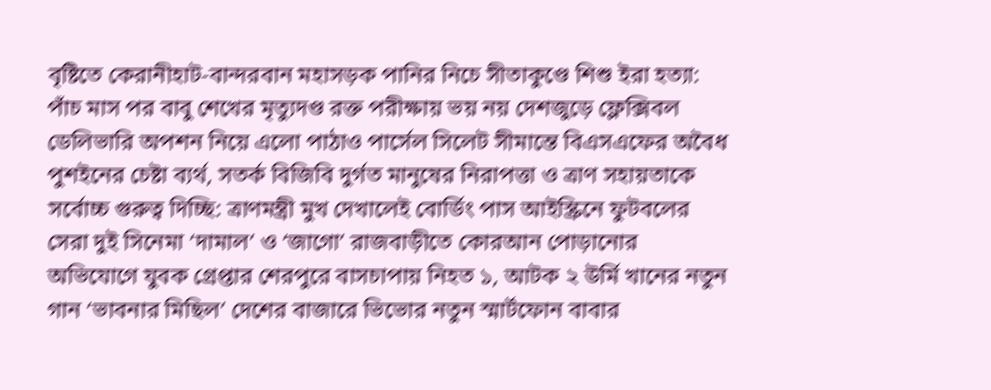বৃষ্টিতে কেরানীহাট-বান্দরবান মহাসড়ক পানির নিচে সীতাকুণ্ডে শিশু ইরা হত্যা: পাঁচ মাস পর বাবু শেখের মৃত্যুদণ্ড রক্ত পরীক্ষায় ভয় নয় দেশজুড়ে ফ্লেক্সিবল ডেলিভারি অপশন নিয়ে এলো পাঠাও পার্সেল সিলেট সীমান্তে বিএসএফের অবৈধ পুশইনের চেষ্টা ব্যর্থ, সতর্ক বিজিবি দুর্গত মানুষের নিরাপত্তা ও ত্রাণ সহায়তাকে সর্বোচ্চ গুরুত্ব দিচ্ছি: ত্রাণমন্ত্রী মুখ দেখালেই বোর্ডিং পাস আইস্ক্রিনে ফুটবলের সেরা দুই সিনেমা ‘দামাল’ ও ‘জাগো’ রাজবাড়ীতে কোরআন পোড়ানোর অভিযোগে যুবক গ্রেপ্তার শেরপুরে বাসচাপায় নিহত ১, আটক ২ উর্মি খানের নতুন গান ‘ভাবনার মিছিল’ দেশের বাজারে ভিভোর নতুন স্মার্টফোন বাবার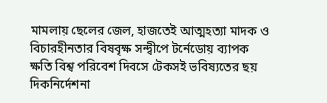মামলায় ছেলের জেল, হাজতেই আত্মহত্যা মাদক ও বিচারহীনতার বিষবৃক্ষ সন্দ্বীপে টর্নেডোয় ব্যাপক ক্ষতি বিশ্ব পরিবেশ দিবসে টেকসই ভবিষ্যতের ছয় দিকনির্দেশনা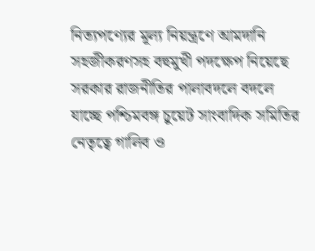নিত্যপণ্যের মূল্য নিয়ন্ত্রণে আমদানি সহজীকরণসহ বহুমুখী পদক্ষেপ নিয়েছে সরকার রাজনীতির পালাবদলে বদলে যাচ্ছে পশ্চিমবঙ্গ চুয়েট সাংবাদিক সমিতির নেতৃত্বে গালিব ও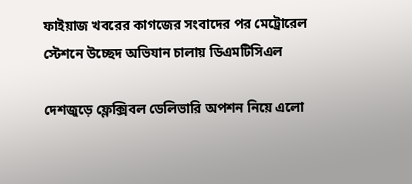ফাইয়াজ খবরের কাগজের সংবাদের পর মেট্রোরেল স্টেশনে উচ্ছেদ অভিযান চালায় ডিএমটিসিএল

দেশজুড়ে ফ্লেক্সিবল ডেলিভারি অপশন নিয়ে এলো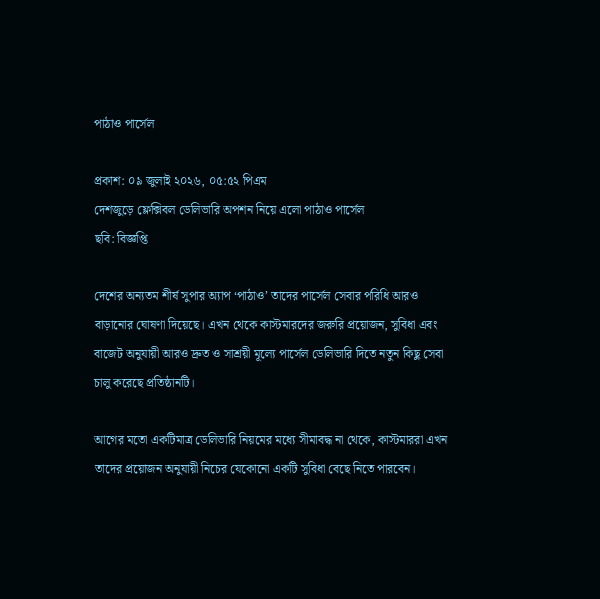পাঠাও পার্সেল

প্রকাশ: ০৯ জুলাই ২০২৬, ০৫:৫২ পিএম
দেশজুড়ে ফ্লেক্সিবল ডেলিভারি অপশন নিয়ে এলো পাঠাও পার্সেল
ছবি: বিজ্ঞপ্তি

দেশের অন্যতম শীর্ষ সুপার অ্যাপ ‘পাঠাও’ তাদের পার্সেল সেবার পরিধি আরও বাড়ানোর ঘোষণা দিয়েছে। এখন থেকে কাস্টমারদের জরুরি প্রয়োজন, সুবিধা এবং বাজেট অনুযায়ী আরও দ্রুত ও সাশ্রয়ী মূল্যে পার্সেল ডেলিভারি দিতে নতুন কিছু সেবা চালু করেছে প্রতিষ্ঠানটি।

আগের মতো একটিমাত্র ডেলিভারি নিয়মের মধ্যে সীমাবদ্ধ না থেকে, কাস্টমাররা এখন তাদের প্রয়োজন অনুযায়ী নিচের যেকোনো একটি সুবিধা বেছে নিতে পারবেন।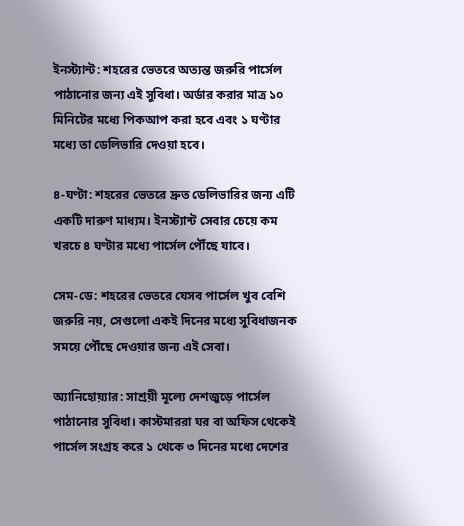ইনস্ট্যান্ট: শহরের ভেতরে অত্যন্ত জরুরি পার্সেল পাঠানোর জন্য এই সুবিধা। অর্ডার করার মাত্র ১০ মিনিটের মধ্যে পিকআপ করা হবে এবং ১ ঘণ্টার মধ্যে তা ডেলিভারি দেওয়া হবে।

৪-ঘণ্টা: শহরের ভেতরে দ্রুত ডেলিভারির জন্য এটি একটি দারুণ মাধ্যম। ইনস্ট্যান্ট সেবার চেয়ে কম খরচে ৪ ঘণ্টার মধ্যে পার্সেল পৌঁছে যাবে।

সেম-ডে: শহরের ভেতরে যেসব পার্সেল খুব বেশি জরুরি নয়, সেগুলো একই দিনের মধ্যে সুবিধাজনক সময়ে পৌঁছে দেওয়ার জন্য এই সেবা।

অ্যানিহোয়্যার: সাশ্রয়ী মূল্যে দেশজুড়ে পার্সেল পাঠানোর সুবিধা। কাস্টমাররা ঘর বা অফিস থেকেই পার্সেল সংগ্রহ করে ১ থেকে ৩ দিনের মধ্যে দেশের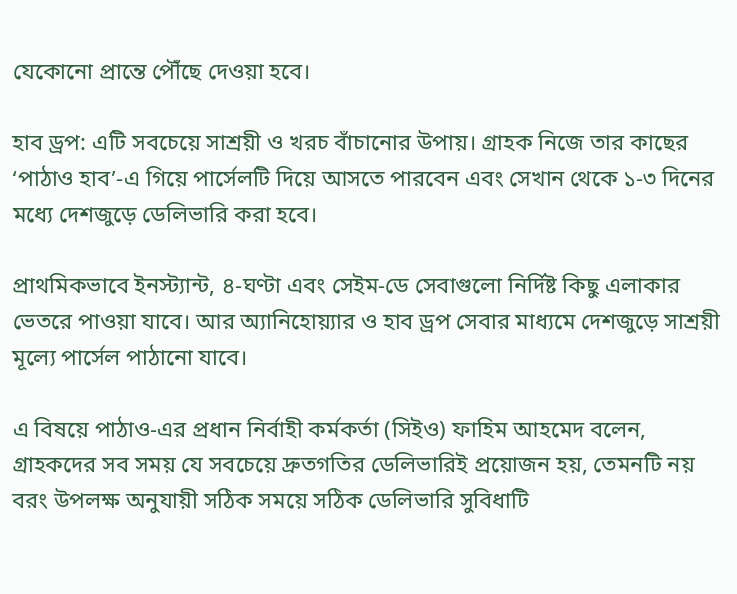যেকোনো প্রান্তে পৌঁছে দেওয়া হবে।

হাব ড্রপ: এটি সবচেয়ে সাশ্রয়ী ও খরচ বাঁচানোর উপায়। গ্রাহক নিজে তার কাছের ‘পাঠাও হাব’-এ গিয়ে পার্সেলটি দিয়ে আসতে পারবেন এবং সেখান থেকে ১-৩ দিনের মধ্যে দেশজুড়ে ডেলিভারি করা হবে।

প্রাথমিকভাবে ইনস্ট্যান্ট, ৪-ঘণ্টা এবং সেইম-ডে সেবাগুলো নির্দিষ্ট কিছু এলাকার ভেতরে পাওয়া যাবে। আর অ্যানিহোয়্যার ও হাব ড্রপ সেবার মাধ্যমে দেশজুড়ে সাশ্রয়ী মূল্যে পার্সেল পাঠানো যাবে।

এ বিষয়ে পাঠাও-এর প্রধান নির্বাহী কর্মকর্তা (সিইও) ফাহিম আহমেদ বলেন, গ্রাহকদের সব সময় যে সবচেয়ে দ্রুতগতির ডেলিভারিই প্রয়োজন হয়, তেমনটি নয় বরং উপলক্ষ অনুযায়ী সঠিক সময়ে সঠিক ডেলিভারি সুবিধাটি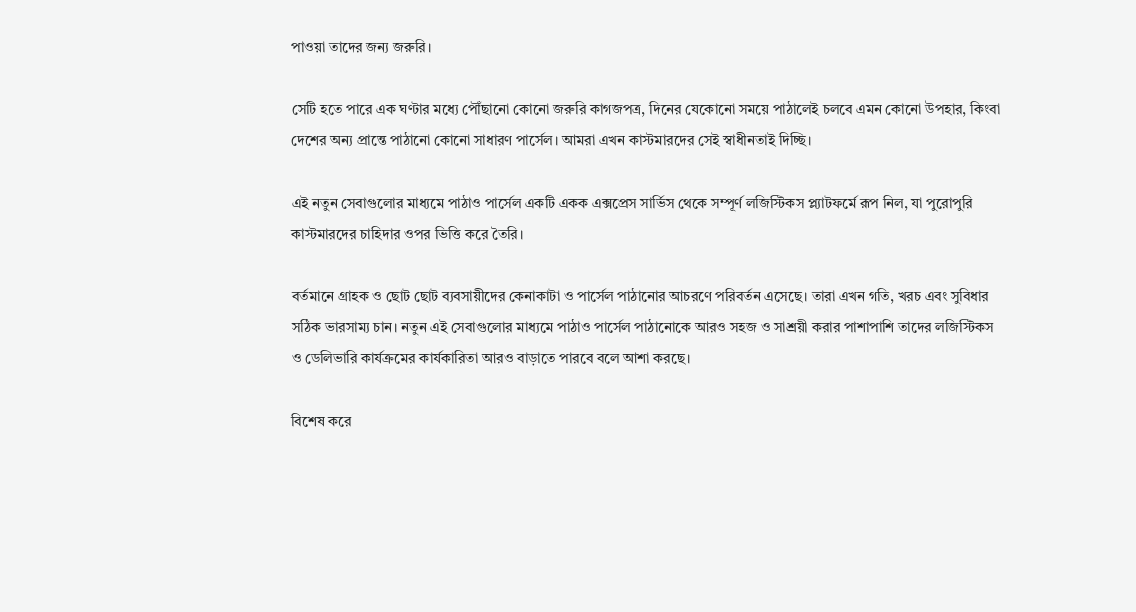পাওয়া তাদের জন্য জরুরি।

সেটি হতে পারে এক ঘণ্টার মধ্যে পৌঁছানো কোনো জরুরি কাগজপত্র, দিনের যেকোনো সময়ে পাঠালেই চলবে এমন কোনো উপহার, কিংবা দেশের অন্য প্রান্তে পাঠানো কোনো সাধারণ পার্সেল। আমরা এখন কাস্টমারদের সেই স্বাধীনতাই দিচ্ছি।

এই নতুন সেবাগুলোর মাধ্যমে পাঠাও পার্সেল একটি একক এক্সপ্রেস সার্ভিস থেকে সম্পূর্ণ লজিস্টিকস প্ল্যাটফর্মে রূপ নিল, যা পুরোপুরি কাস্টমারদের চাহিদার ওপর ভিত্তি করে তৈরি।

বর্তমানে গ্রাহক ও ছোট ছোট ব্যবসায়ীদের কেনাকাটা ও পার্সেল পাঠানোর আচরণে পরিবর্তন এসেছে। তারা এখন গতি, খরচ এবং সুবিধার সঠিক ভারসাম্য চান। নতুন এই সেবাগুলোর মাধ্যমে পাঠাও পার্সেল পাঠানোকে আরও সহজ ও সাশ্রয়ী করার পাশাপাশি তাদের লজিস্টিকস ও ডেলিভারি কার্যক্রমের কার্যকারিতা আরও বাড়াতে পারবে বলে আশা করছে।

বিশেষ করে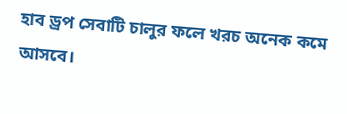হাব ড্রপ সেবাটি চালুর ফলে খরচ অনেক কমে আসবে।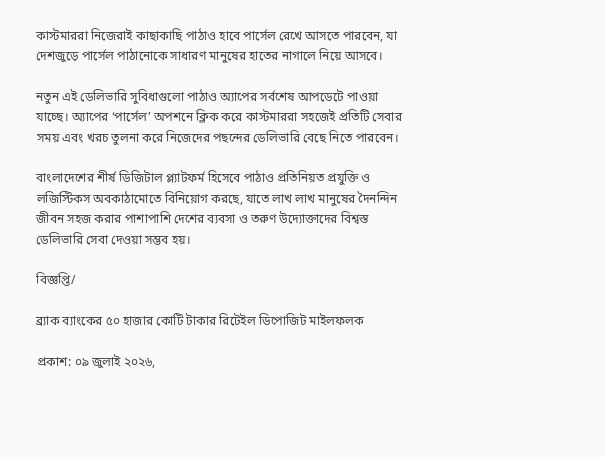কাস্টমাররা নিজেরাই কাছাকাছি পাঠাও হাবে পার্সেল রেখে আসতে পারবেন, যা দেশজুড়ে পার্সেল পাঠানোকে সাধারণ মানুষের হাতের নাগালে নিয়ে আসবে।

নতুন এই ডেলিভারি সুবিধাগুলো পাঠাও অ্যাপের সর্বশেষ আপডেটে পাওয়া যাচ্ছে। অ্যাপের ‘পার্সেল’ অপশনে ক্লিক করে কাস্টমাররা সহজেই প্রতিটি সেবার সময় এবং খরচ তুলনা করে নিজেদের পছন্দের ডেলিভারি বেছে নিতে পারবেন।

বাংলাদেশের শীর্ষ ডিজিটাল প্ল্যাটফর্ম হিসেবে পাঠাও প্রতিনিয়ত প্রযুক্তি ও লজিস্টিকস অবকাঠামোতে বিনিয়োগ করছে, যাতে লাখ লাখ মানুষের দৈনন্দিন জীবন সহজ করার পাশাপাশি দেশের ব্যবসা ও তরুণ উদ্যোক্তাদের বিশ্বস্ত ডেলিভারি সেবা দেওয়া সম্ভব হয়।

বিজ্ঞপ্তি/

ব্র্যাক ব্যাংকের ৫০ হাজার কোটি টাকার রিটেইল ডিপোজিট মাইলফলক

প্রকাশ: ০৯ জুলাই ২০২৬,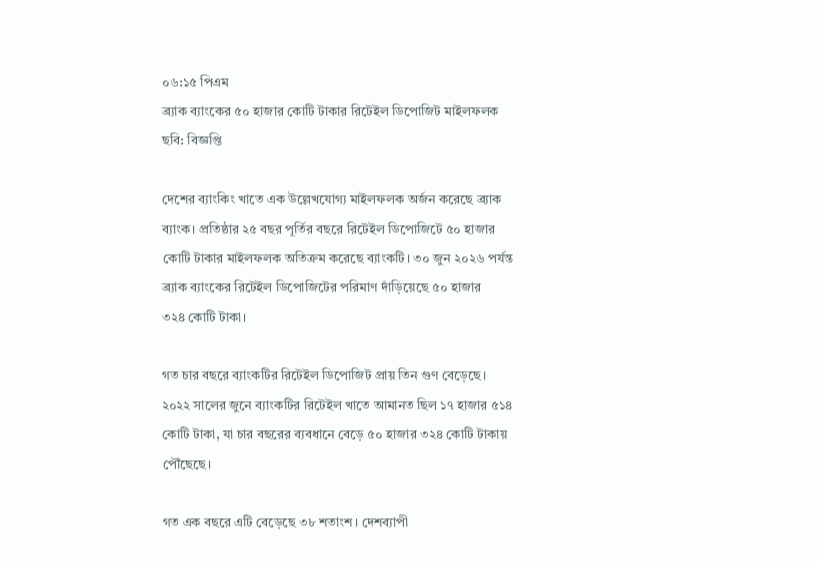০৬:১৫ পিএম
ব্র্যাক ব্যাংকের ৫০ হাজার কোটি টাকার রিটেইল ডিপোজিট মাইলফলক
ছবি: বিজ্ঞপ্তি

দেশের ব্যাংকিং খাতে এক উল্লেখযোগ্য মাইলফলক অর্জন করেছে ব্র্যাক ব্যাংক। প্রতিষ্ঠার ২৫ বছর পূর্তির বছরে রিটেইল ডিপোজিটে ৫০ হাজার কোটি টাকার মাইলফলক অতিক্রম করেছে ব্যাংকটি। ৩০ জুন ২০২৬ পর্যন্ত ব্র্যাক ব্যাংকের রিটেইল ডিপোজিটের পরিমাণ দাঁড়িয়েছে ৫০ হাজার
৩২৪ কোটি টাকা।

গত চার বছরে ব্যাংকটির রিটেইল ডিপোজিট প্রায় তিন গুণ বেড়েছে। ২০২২ সালের জুনে ব্যাংকটির রিটেইল খাতে আমানত ছিল ১৭ হাজার ৫১৪ কোটি টাকা, যা চার বছরের ব্যবধানে বেড়ে ৫০ হাজার ৩২৪ কোটি টাকায় পৌঁছেছে।

গত এক বছরে এটি বেড়েছে ৩৮ শতাংশ। দেশব্যাপী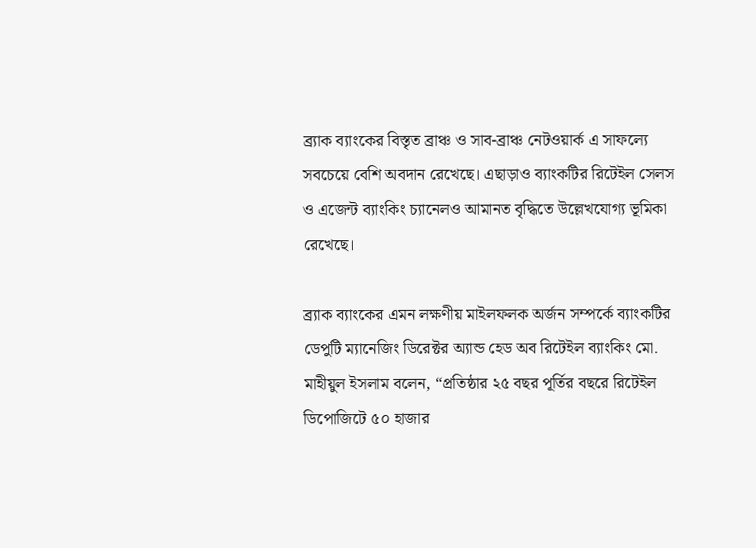ব্র্যাক ব্যাংকের বিস্তৃত ব্রাঞ্চ ও সাব-ব্রাঞ্চ নেটওয়ার্ক এ সাফল্যে সবচেয়ে বেশি অবদান রেখেছে। এছাড়াও ব্যাংকটির রিটেইল সেলস ও এজেন্ট ব্যাংকিং চ্যানেলও আমানত বৃদ্ধিতে উল্লেখযোগ্য ভূমিকা রেখেছে।

ব্র্যাক ব্যাংকের এমন লক্ষণীয় মাইলফলক অর্জন সম্পর্কে ব্যাংকটির ডেপুটি ম্যানেজিং ডিরেক্টর অ্যান্ড হেড অব রিটেইল ব্যাংকিং মো. মাহীয়ুল ইসলাম বলেন, “প্রতিষ্ঠার ২৫ বছর পূর্তির বছরে রিটেইল ডিপোজিটে ৫০ হাজার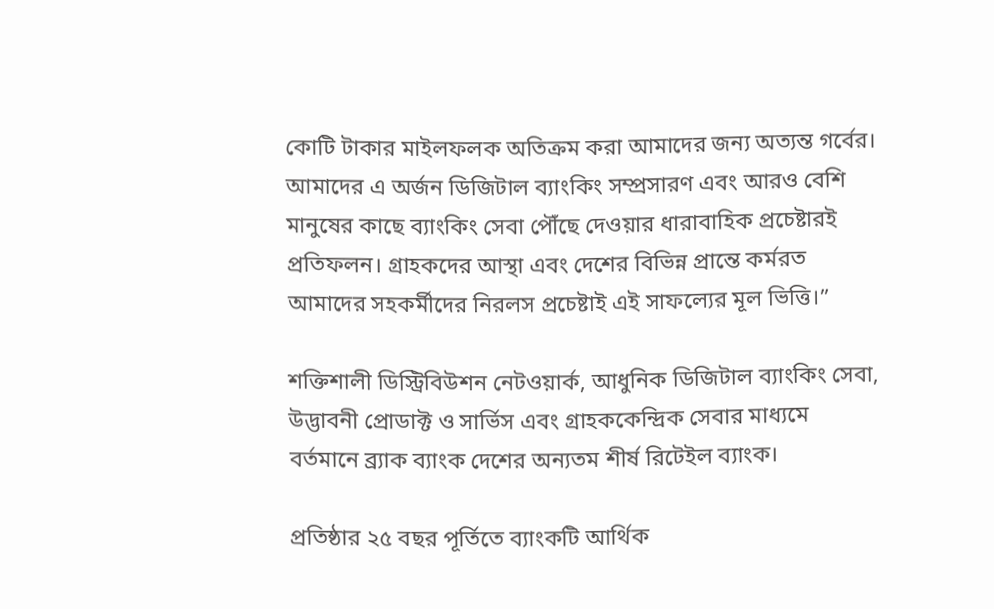কোটি টাকার মাইলফলক অতিক্রম করা আমাদের জন্য অত্যন্ত গর্বের। আমাদের এ অর্জন ডিজিটাল ব্যাংকিং সম্প্রসারণ এবং আরও বেশি মানুষের কাছে ব্যাংকিং সেবা পৌঁছে দেওয়ার ধারাবাহিক প্রচেষ্টারই প্রতিফলন। গ্রাহকদের আস্থা এবং দেশের বিভিন্ন প্রান্তে কর্মরত আমাদের সহকর্মীদের নিরলস প্রচেষ্টাই এই সাফল্যের মূল ভিত্তি।”

শক্তিশালী ডিস্ট্রিবিউশন নেটওয়ার্ক, আধুনিক ডিজিটাল ব্যাংকিং সেবা, উদ্ভাবনী প্রোডাক্ট ও সার্ভিস এবং গ্রাহককেন্দ্রিক সেবার মাধ্যমে বর্তমানে ব্র্যাক ব্যাংক দেশের অন্যতম শীর্ষ রিটেইল ব্যাংক।

প্রতিষ্ঠার ২৫ বছর পূর্তিতে ব্যাংকটি আর্থিক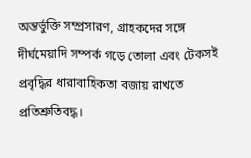অন্তর্ভুক্তি সম্প্রসারণ, গ্রাহকদের সঙ্গে দীর্ঘমেয়াদি সম্পর্ক গড়ে তোলা এবং টেকসই প্রবৃদ্ধির ধারাবাহিকতা বজায় রাখতে প্রতিশ্রুতিবদ্ধ।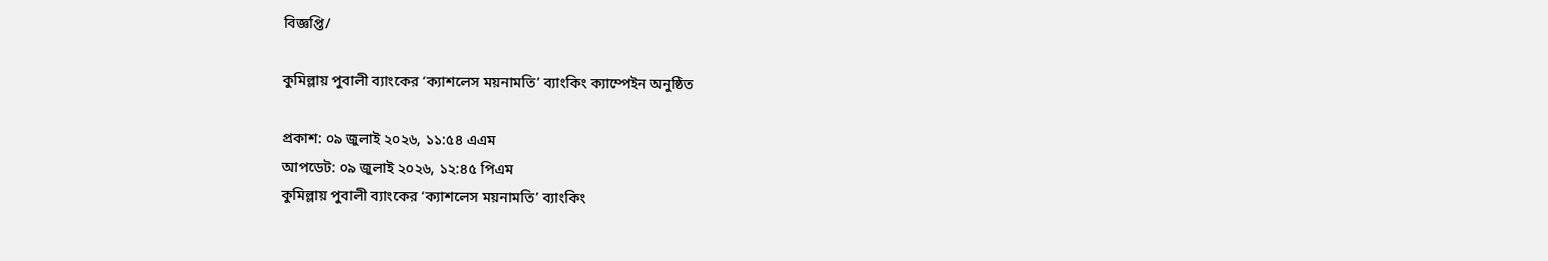বিজ্ঞপ্তি/

কুমিল্লায় পুবালী ব্যাংকের ‘ক্যাশলেস ময়নামতি’ ব্যাংকিং ক্যাম্পেইন অনুষ্ঠিত

প্রকাশ: ০৯ জুলাই ২০২৬, ১১:৫৪ এএম
আপডেট: ০৯ জুলাই ২০২৬, ১২:৪৫ পিএম
কুমিল্লায় পুবালী ব্যাংকের ‘ক্যাশলেস ময়নামতি’ ব্যাংকিং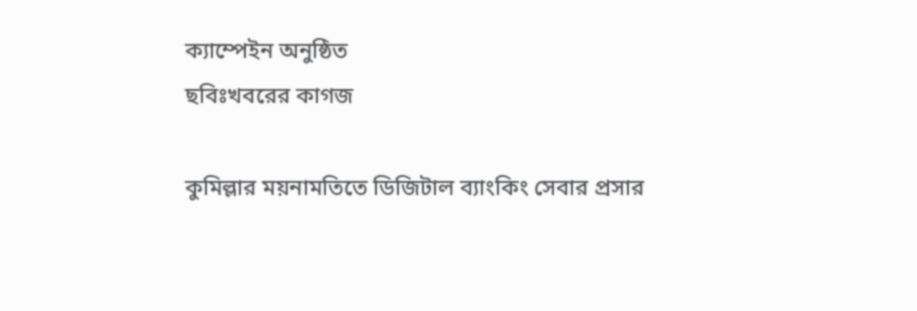ক্যাম্পেইন অনুষ্ঠিত
ছবিঃখবরের কাগজ

কুমিল্লার ময়নামতিতে ডিজিটাল ব্যাংকিং সেবার প্রসার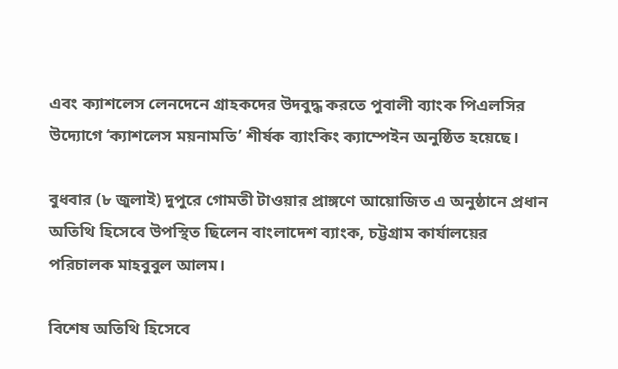এবং ক্যাশলেস লেনদেনে গ্রাহকদের উদবুদ্ধ করতে পুবালী ব্যাংক পিএলসির উদ্যোগে ‘ক্যাশলেস ময়নামতি’ শীর্ষক ব্যাংকিং ক্যাম্পেইন অনুষ্ঠিত হয়েছে।

বুধবার (৮ জুলাই) দুপুরে গোমতী টাওয়ার প্রাঙ্গণে আয়োজিত এ অনুষ্ঠানে প্রধান অতিথি হিসেবে উপস্থিত ছিলেন বাংলাদেশ ব্যাংক, চট্টগ্রাম কার্যালয়ের পরিচালক মাহবুবুল আলম।

বিশেষ অতিথি হিসেবে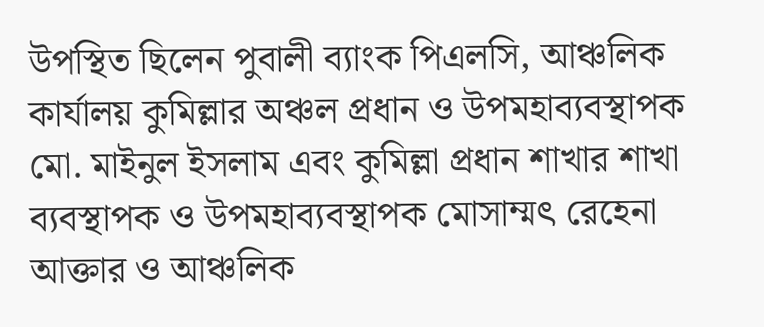উপস্থিত ছিলেন পুবালী ব্যাংক পিএলসি, আঞ্চলিক কার্যালয় কুমিল্লার অঞ্চল প্রধান ও উপমহাব্যবস্থাপক মো. মাইনুল ইসলাম এবং কুমিল্লা প্রধান শাখার শাখা ব্যবস্থাপক ও উপমহাব্যবস্থাপক মোসাম্মৎ রেহেনা আক্তার ও আঞ্চলিক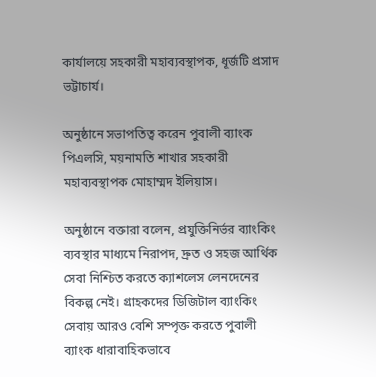কার্যালয়ে সহকারী মহাব্যবস্থাপক, ধূর্জটি প্রসাদ ভট্টাচার্য।

অনুষ্ঠানে সভাপতিত্ব করেন পুবালী ব্যাংক পিএলসি, ময়নামতি শাখার সহকারী মহাব্যবস্থাপক মোহাম্মদ ইলিয়াস।

অনুষ্ঠানে বক্তারা বলেন, প্রযুক্তিনির্ভর ব্যাংকিং ব্যবস্থার মাধ্যমে নিরাপদ, দ্রুত ও সহজ আর্থিক সেবা নিশ্চিত করতে ক্যাশলেস লেনদেনের বিকল্প নেই। গ্রাহকদের ডিজিটাল ব্যাংকিং সেবায় আরও বেশি সম্পৃক্ত করতে পুবালী ব্যাংক ধারাবাহিকভাবে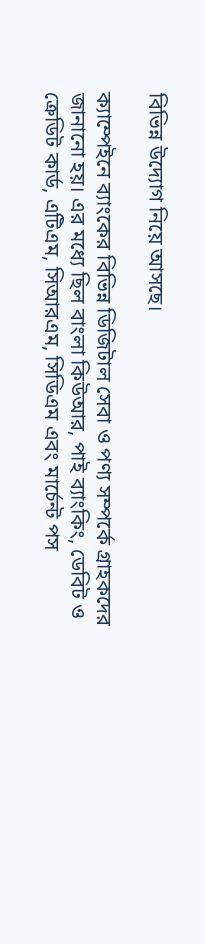বিভিন্ন উদ্যোগ নিয়ে আসছে।

ক্যাম্পেইনে ব্যাংকের বিভিন্ন ডিজিটাল সেবা ও পণ্য সম্পর্কে গ্রাহকদের জানানো হয়। এর মধ্যে ছিল বাংলা কিউআর, পাই ব্যাংকিং, ডেবিট ও ক্রেডিট কার্ড, এটিএম, সিআরএম, সিডিএম এবং মার্চেন্ট পস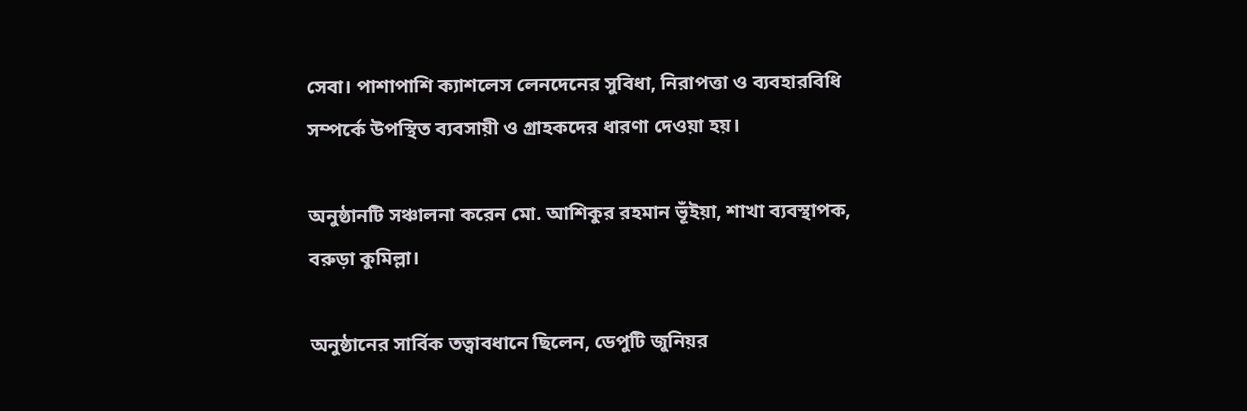সেবা। পাশাপাশি ক্যাশলেস লেনদেনের সুবিধা, নিরাপত্তা ও ব্যবহারবিধি সম্পর্কে উপস্থিত ব্যবসায়ী ও গ্রাহকদের ধারণা দেওয়া হয়।

অনুষ্ঠানটি সঞ্চালনা করেন মো. আশিকুর রহমান ভূঁইয়া, শাখা ব্যবস্থাপক, বরুড়া কুমিল্লা।

অনুষ্ঠানের সার্বিক তত্বাবধানে ছিলেন, ডেপুটি জুনিয়র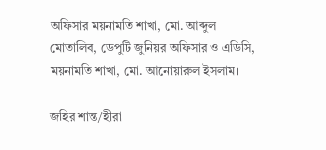অফিসার ময়নামতি শাখা, মো. আব্দুল মোতালিব, ডেপুটি জুনিয়র অফিসার ও এডিসি, ময়নামতি শাখা, মো. আনোয়ারুল ইসলাম।

জহির শান্ত/হীরা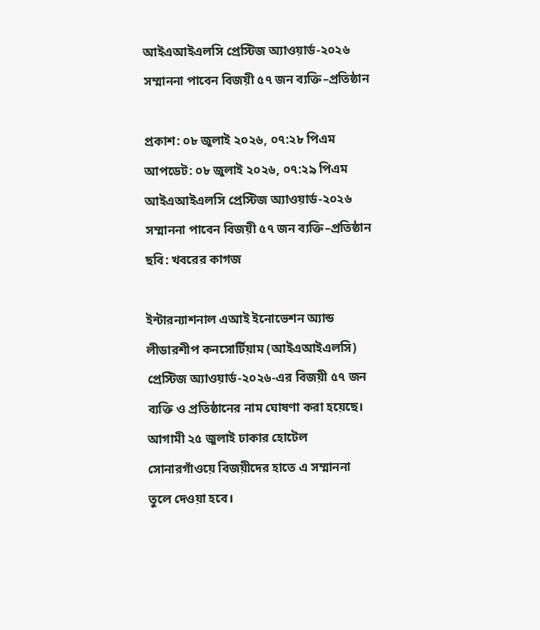আইএআইএলসি প্রেস্টিজ অ্যাওয়ার্ড-২০২৬ সম্মাননা পাবেন বিজয়ী ৫৭ জন ব্যক্তি–প্রতিষ্ঠান

প্রকাশ: ০৮ জুলাই ২০২৬, ০৭:২৮ পিএম
আপডেট: ০৮ জুলাই ২০২৬, ০৭:২৯ পিএম
আইএআইএলসি প্রেস্টিজ অ্যাওয়ার্ড-২০২৬ সম্মাননা পাবেন বিজয়ী ৫৭ জন ব্যক্তি–প্রতিষ্ঠান
ছবি: খবরের কাগজ

ইন্টারন্যাশনাল এআই ইনোভেশন অ্যান্ড লীডারশীপ কনসোর্টিয়াম (আইএআইএলসি) প্রেস্টিজ অ্যাওয়ার্ড-২০২৬-এর বিজয়ী ৫৭ জন ব্যক্তি ও প্রতিষ্ঠানের নাম ঘোষণা করা হয়েছে। আগামী ২৫ জুলাই ঢাকার হোটেল সোনারগাঁওয়ে বিজয়ীদের হাতে এ সম্মাননা তুলে দেওয়া হবে।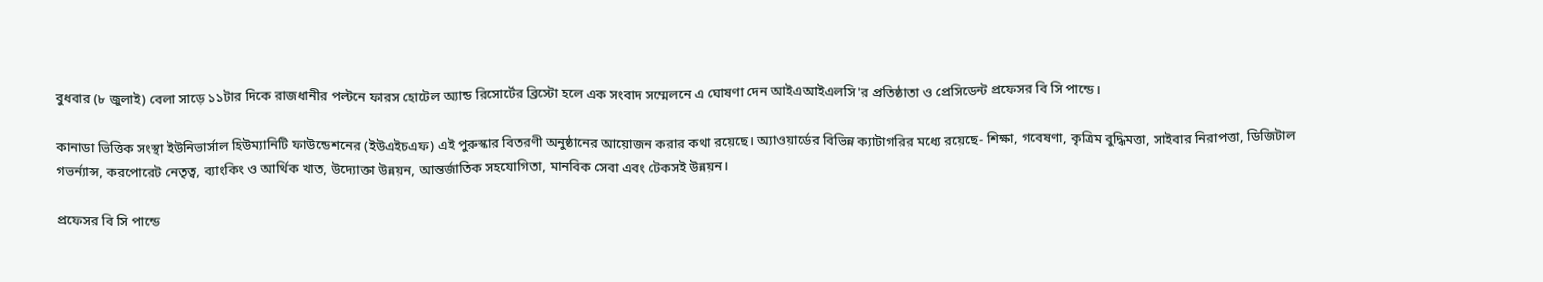বুধবার (৮ জুলাই) বেলা সাড়ে ১১টার দিকে রাজধানীর পল্টনে ফারস হোটেল অ্যান্ড রিসোর্টের ব্রিস্টো হলে এক সংবাদ সম্মেলনে এ ঘোষণা দেন আইএআইএলসি'র প্রতিষ্ঠাতা ও প্রেসিডেন্ট প্রফেসর বি সি পান্ডে।

কানাডা ভিত্তিক সংস্থা ইউনিভার্সাল হিউম্যানিটি ফাউন্ডেশনের (ইউএইচএফ) এই পুরুস্কার বিতরণী অনুষ্ঠানের আয়োজন করার কথা রয়েছে। অ্যাওয়ার্ডের বিভিন্ন ক্যাটাগরির মধ্যে রয়েছে- শিক্ষা, গবেষণা, কৃত্রিম বুদ্ধিমত্তা, সাইবার নিরাপত্তা, ডিজিটাল গভর্ন্যান্স, করপোরেট নেতৃত্ব, ব্যাংকিং ও আর্থিক খাত, উদ্যোক্তা উন্নয়ন, আন্তর্জাতিক সহযোগিতা, মানবিক সেবা এবং টেকসই উন্নয়ন।

প্রফেসর বি সি পান্ডে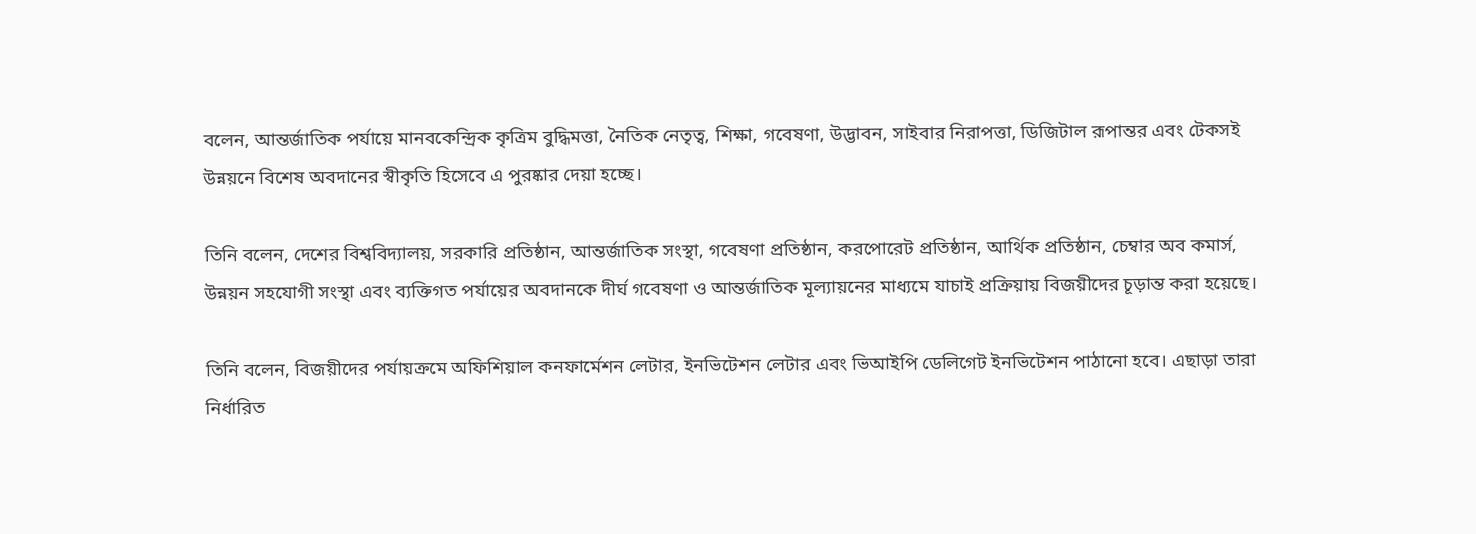বলেন, আন্তর্জাতিক পর্যায়ে মানবকেন্দ্রিক কৃত্রিম বুদ্ধিমত্তা, নৈতিক নেতৃত্ব, শিক্ষা, গবেষণা, উদ্ভাবন, সাইবার নিরাপত্তা, ডিজিটাল রূপান্তর এবং টেকসই উন্নয়নে বিশেষ অবদানের স্বীকৃতি হিসেবে এ পুরষ্কার দেয়া হচ্ছে।

তিনি বলেন, দেশের বিশ্ববিদ্যালয়, সরকারি প্রতিষ্ঠান, আন্তর্জাতিক সংস্থা, গবেষণা প্রতিষ্ঠান, করপোরেট প্রতিষ্ঠান, আর্থিক প্রতিষ্ঠান, চেম্বার অব কমার্স, উন্নয়ন সহযোগী সংস্থা এবং ব্যক্তিগত পর্যায়ের অবদানকে দীর্ঘ গবেষণা ও আন্তর্জাতিক মূল্যায়নের মাধ্যমে যাচাই প্রক্রিয়ায় বিজয়ীদের চূড়ান্ত করা হয়েছে।

তিনি বলেন, বিজয়ীদের পর্যায়ক্রমে অফিশিয়াল কনফার্মেশন লেটার, ইনভিটেশন লেটার এবং ভিআইপি ডেলিগেট ইনভিটেশন পাঠানো হবে। এছাড়া তারা নির্ধারিত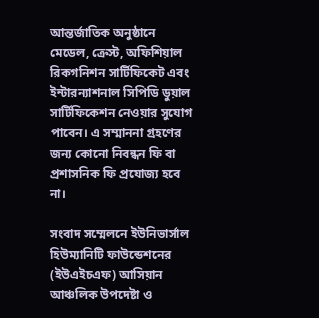আন্তর্জাতিক অনুষ্ঠানে মেডেল, ক্রেস্ট, অফিশিয়াল রিকগনিশন সার্টিফিকেট এবং ইন্টারন্যাশনাল সিপিডি ডুয়াল সার্টিফিকেশন নেওয়ার সুযোগ পাবেন। এ সম্মাননা গ্রহণের জন্য কোনো নিবন্ধন ফি বা প্রশাসনিক ফি প্রযোজ্য হবে না।

সংবাদ সম্মেলনে ইউনিভার্সাল হিউম্যানিটি ফাউন্ডেশনের (ইউএইচএফ) আসিয়ান আঞ্চলিক উপদেষ্টা ও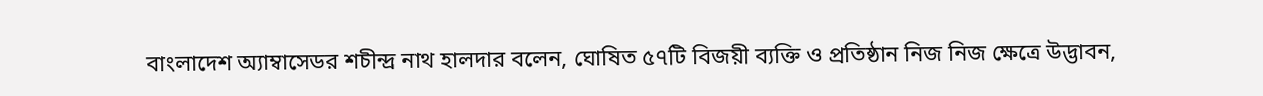বাংলাদেশ অ্যাম্বাসেডর শচীন্দ্র নাথ হালদার বলেন, ঘোষিত ৫৭টি বিজয়ী ব্যক্তি ও প্রতিষ্ঠান নিজ নিজ ক্ষেত্রে উদ্ভাবন,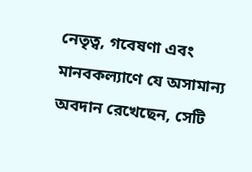নেতৃত্ব, গবেষণা এবং মানবকল্যাণে যে অসামান্য অবদান রেখেছেন, সেটি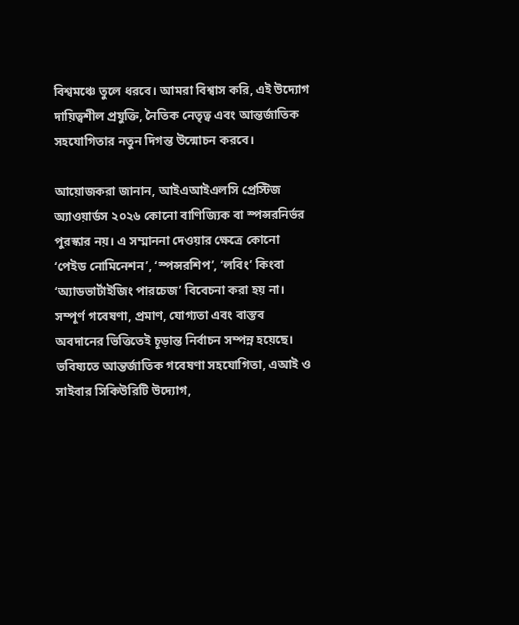বিশ্বমঞ্চে তুলে ধরবে। আমরা বিশ্বাস করি, এই উদ্যোগ দায়িত্বশীল প্রযুক্তি, নৈতিক নেতৃত্ব এবং আন্তর্জাতিক সহযোগিতার নতুন দিগন্ত উন্মোচন করবে।

আয়োজকরা জানান, আইএআইএলসি প্রেস্টিজ অ্যাওয়ার্ডস ২০২৬ কোনো বাণিজ্যিক বা স্পন্সরনির্ভর পুরস্কার নয়। এ সম্মাননা দেওয়ার ক্ষেত্রে কোনো ‘পেইড নোমিনেশন’, ‘স্পন্সরশিপ’, ‘লবিং’ কিংবা ‘অ্যাডভার্টাইজিং পারচেজ’ বিবেচনা করা হয় না। সম্পূর্ণ গবেষণা, প্রমাণ, যোগ্যতা এবং বাস্তব অবদানের ভিত্তিতেই চূড়ান্ত নির্বাচন সম্পন্ন হয়েছে। ভবিষ্যতে আন্তর্জাতিক গবেষণা সহযোগিতা, এআই ও সাইবার সিকিউরিটি উদ্যোগ,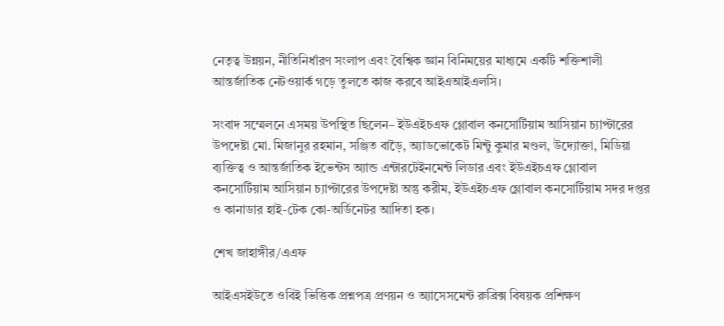নেতৃত্ব উন্নয়ন, নীতিনির্ধারণ সংলাপ এবং বৈশ্বিক জ্ঞান বিনিময়ের মাধ্যমে একটি শক্তিশালী আন্তর্জাতিক নেটওয়ার্ক গড়ে তুলতে কাজ করবে আইএআইএলসি।

সংবাদ সম্মেলনে এসময় উপস্থিত ছিলেন– ইউএইচএফ গ্লোবাল কনসোর্টিয়াম আসিয়ান চ্যাপ্টারের উপদেষ্টা মো. মিজানুর রহমান, সঞ্জিত বাড়ৈ, অ্যাডভোকেট মিন্টু কুমার মণ্ডল, উদ্যোক্তা, মিডিয়া ব্যক্তিত্ব ও আন্তর্জাতিক ইভেন্টস অ্যান্ড এন্টারটেইনমেন্ট লিডার এবং ইউএইচএফ গ্লোবাল কনসোর্টিয়াম আসিয়ান চ্যাপ্টারের উপদেষ্টা অন্তু করীম, ইউএইচএফ গ্লোবাল কনসোর্টিয়াম সদর দপ্তর ও কানাডার হাই-টেক কো-অর্ডিনেটর আদিতা হক।

শেখ জাহাঙ্গীর/এএফ

আইএসইউতে ওবিই ভিত্তিক প্রশ্নপত্র প্রণয়ন ও অ্যাসেসমেন্ট রুব্রিক্স বিষয়ক প্রশিক্ষণ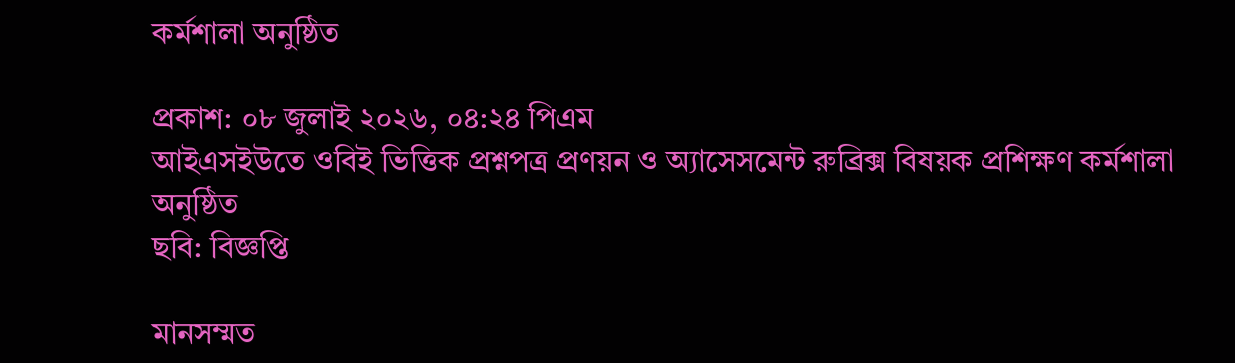কর্মশালা অনুষ্ঠিত

প্রকাশ: ০৮ জুলাই ২০২৬, ০৪:২৪ পিএম
আইএসইউতে ওবিই ভিত্তিক প্রশ্নপত্র প্রণয়ন ও অ্যাসেসমেন্ট রুব্রিক্স বিষয়ক প্রশিক্ষণ কর্মশালা অনুষ্ঠিত
ছবি: বিজ্ঞপ্তি

মানসম্মত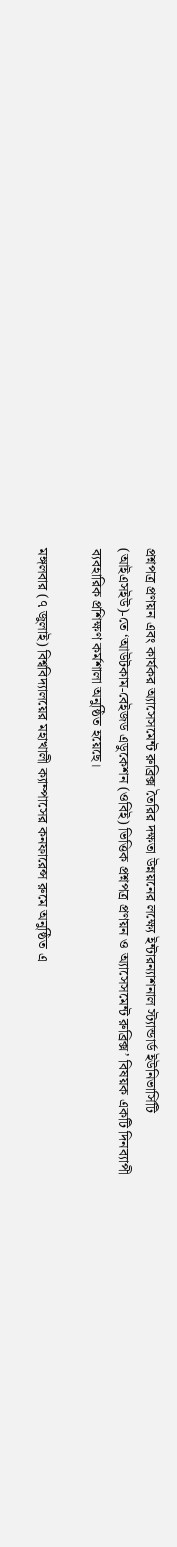প্রশ্নপত্র প্রণয়ন এবং কার্যকর অ্যাসেসমেন্ট রুব্রিক্স তৈরির দক্ষতা উন্নয়নের লক্ষ্যে ইন্টারন্যাশনাল স্ট্যান্ডার্ড ইউনিভার্সিটি (আইএসইউ)-তে ‘আউটকাম-বেইজড এডুকেশন (ওবিই) ভিত্তিক প্রশ্নপত্র প্রণয়ন ও অ্যাসেসমেন্ট রুব্রিক্স’ বিষয়ক একটি দিনব্যাপী ব্যবহারিক প্রশিক্ষণ কর্মশালা অনুষ্ঠিত হয়েছে।

মঙ্গলবার (৭ জুলাই) বিশ্ববিদ্যালয়ের মহাখালী ক্যাম্পাসের কনফারেন্স রুমে অনুষ্ঠিত এ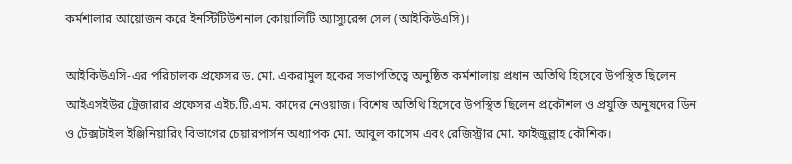কর্মশালার আয়োজন করে ইনস্টিটিউশনাল কোয়ালিটি অ্যাস্যুরেন্স সেল (আইকিউএসি)।

আইকিউএসি-এর পরিচালক প্রফেসর ড. মো. একরামুল হকের সভাপতিত্বে অনুষ্ঠিত কর্মশালায় প্রধান অতিথি হিসেবে উপস্থিত ছিলেন আইএসইউর ট্রেজারার প্রফেসর এইচ.টি.এম. কাদের নেওয়াজ। বিশেষ অতিথি হিসেবে উপস্থিত ছিলেন প্রকৌশল ও প্রযুক্তি অনুষদের ডিন ও টেক্সটাইল ইঞ্জিনিয়ারিং বিভাগের চেয়ারপার্সন অধ্যাপক মো. আবুল কাসেম এবং রেজিস্ট্রার মো. ফাইজুল্লাহ কৌশিক।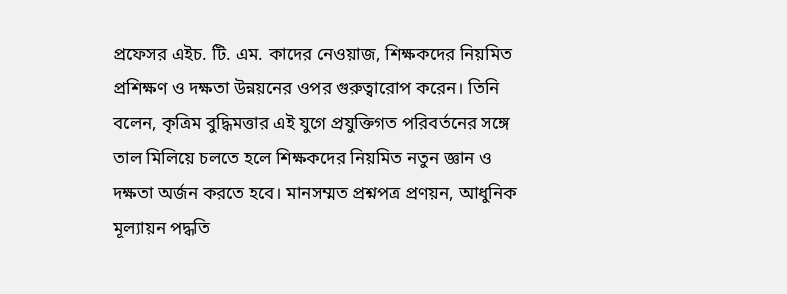প্রফেসর এইচ. টি. এম. কাদের নেওয়াজ, শিক্ষকদের নিয়মিত প্রশিক্ষণ ও দক্ষতা উন্নয়নের ওপর গুরুত্বারোপ করেন। তিনি বলেন, কৃত্রিম বুদ্ধিমত্তার এই যুগে প্রযুক্তিগত পরিবর্তনের সঙ্গে তাল মিলিয়ে চলতে হলে শিক্ষকদের নিয়মিত নতুন জ্ঞান ও দক্ষতা অর্জন করতে হবে। মানসম্মত প্রশ্নপত্র প্রণয়ন, আধুনিক মূল্যায়ন পদ্ধতি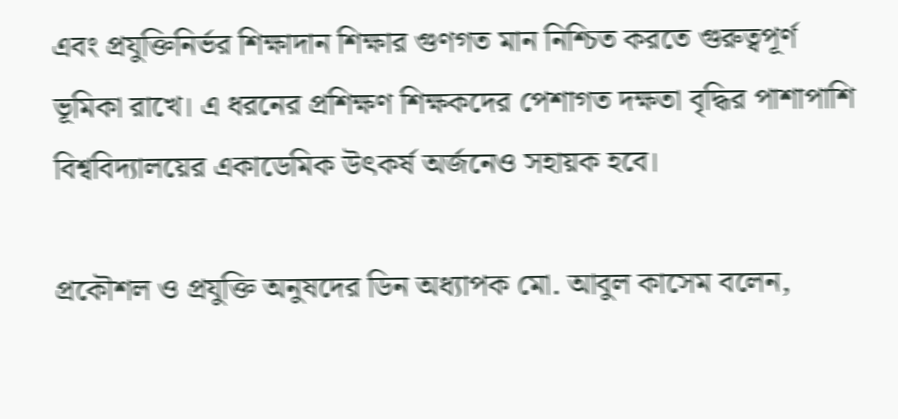এবং প্রযুক্তিনির্ভর শিক্ষাদান শিক্ষার গুণগত মান নিশ্চিত করতে গুরুত্বপূর্ণ ভূমিকা রাখে। এ ধরনের প্রশিক্ষণ শিক্ষকদের পেশাগত দক্ষতা বৃদ্ধির পাশাপাশি বিশ্ববিদ্যালয়ের একাডেমিক উৎকর্ষ অর্জনেও সহায়ক হবে।

প্রকৌশল ও প্রযুক্তি অনুষদের ডিন অধ্যাপক মো. আবুল কাসেম বলেন,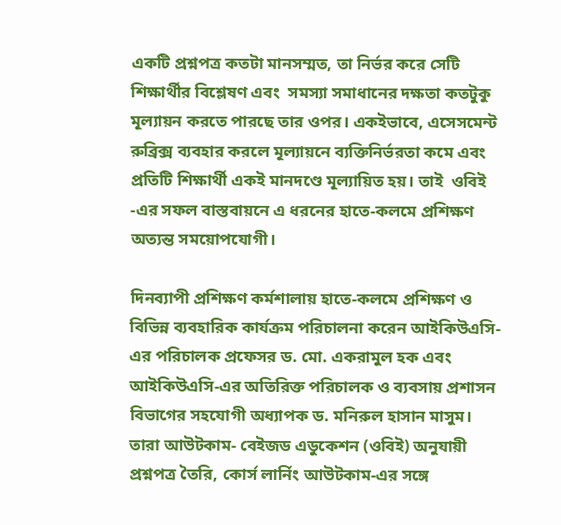একটি প্রশ্নপত্র কতটা মানসম্মত, তা নির্ভর করে সেটি শিক্ষার্থীর বিশ্লেষণ এবং  সমস্যা সমাধানের দক্ষতা কতটুকু মূল্যায়ন করতে পারছে তার ওপর। একইভাবে, এসেসমেন্ট রুব্রিক্স ব্যবহার করলে মূল্যায়নে ব্যক্তিনির্ভরতা কমে এবং প্রতিটি শিক্ষার্থী একই মানদণ্ডে মূল্যায়িত হয়। তাই  ওবিই -এর সফল বাস্তবায়নে এ ধরনের হাতে-কলমে প্রশিক্ষণ অত্যন্ত সময়োপযোগী।

দিনব্যাপী প্রশিক্ষণ কর্মশালায় হাতে-কলমে প্রশিক্ষণ ও বিভিন্ন ব্যবহারিক কার্যক্রম পরিচালনা করেন আইকিউএসি-এর পরিচালক প্রফেসর ড. মো. একরামুল হক এবং আইকিউএসি-এর অতিরিক্ত পরিচালক ও ব্যবসায় প্রশাসন বিভাগের সহযোগী অধ্যাপক ড. মনিরুল হাসান মাসুম। তারা আউটকাম- বেইজড এডুকেশন (ওবিই) অনুযায়ী প্রশ্নপত্র তৈরি, কোর্স লার্নিং আউটকাম-এর সঙ্গে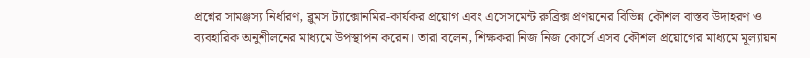প্রশ্নের সামঞ্জস্য নির্ধারণ, ব্লুমস ট্যাক্সোনমির-কার্যকর প্রয়োগ এবং এসেসমেন্ট রুব্রিক্স প্রণয়নের বিভিন্ন কৌশল বাস্তব উদাহরণ ও ব্যবহারিক অনুশীলনের মাধ্যমে উপস্থাপন করেন। তারা বলেন, শিক্ষকরা নিজ নিজ কোর্সে এসব কৌশল প্রয়োগের মাধ্যমে মূল্যায়ন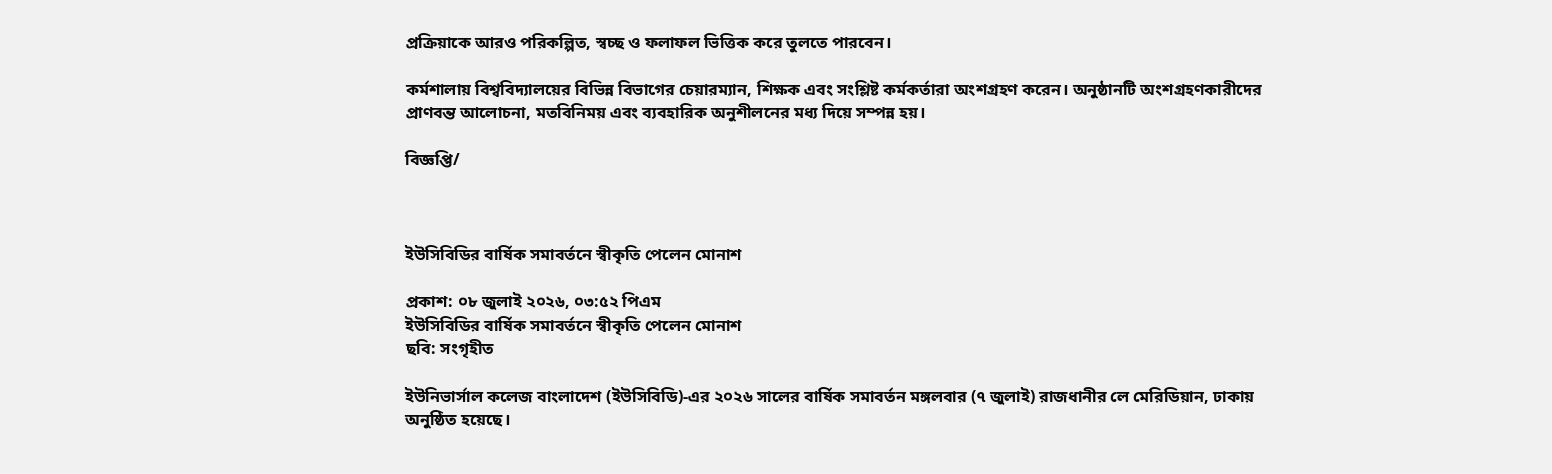প্রক্রিয়াকে আরও পরিকল্পিত, স্বচ্ছ ও ফলাফল ভিত্তিক করে তুলতে পারবেন।

কর্মশালায় বিশ্ববিদ্যালয়ের বিভিন্ন বিভাগের চেয়ারম্যান, শিক্ষক এবং সংশ্লিষ্ট কর্মকর্তারা অংশগ্রহণ করেন। অনুষ্ঠানটি অংশগ্রহণকারীদের প্রাণবন্ত আলোচনা, মতবিনিময় এবং ব্যবহারিক অনুশীলনের মধ্য দিয়ে সম্পন্ন হয়।

বিজ্ঞপ্তি/



ইউসিবিডির বার্ষিক সমাবর্তনে স্বীকৃতি পেলেন মোনাশ

প্রকাশ: ০৮ জুলাই ২০২৬, ০৩:৫২ পিএম
ইউসিবিডির বার্ষিক সমাবর্তনে স্বীকৃতি পেলেন মোনাশ
ছবি: সংগৃহীত

ইউনিভার্সাল কলেজ বাংলাদেশ (ইউসিবিডি)-এর ২০২৬ সালের বার্ষিক সমাবর্তন মঙ্গলবার (৭ জুলাই) রাজধানীর লে মেরিডিয়ান, ঢাকায় অনুষ্ঠিত হয়েছে।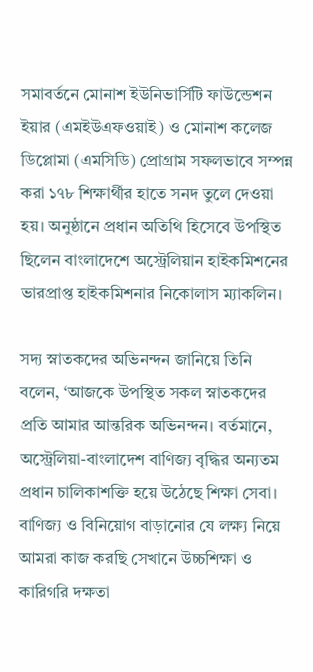সমাবর্তনে মোনাশ ইউনিভার্সিটি ফাউন্ডেশন ইয়ার (এমইউএফওয়াই) ও মোনাশ কলেজ ডিপ্লোমা (এমসিডি) প্রোগ্রাম সফলভাবে সম্পন্ন করা ১৭৮ শিক্ষার্থীর হাতে সনদ তুলে দেওয়া হয়। অনুষ্ঠানে প্রধান অতিথি হিসেবে উপস্থিত ছিলেন বাংলাদেশে অস্ট্রেলিয়ান হাইকমিশনের ভারপ্রাপ্ত হাইকমিশনার নিকোলাস ম্যাকলিন।

সদ্য স্নাতকদের অভিনন্দন জানিয়ে তিনি বলেন, ‘আজকে উপস্থিত সকল স্নাতকদের প্রতি আমার আন্তরিক অভিনন্দন। বর্তমানে, অস্ট্রেলিয়া-বাংলাদেশ বাণিজ্য বৃদ্ধির অন্যতম প্রধান চালিকাশক্তি হয়ে উঠেছে শিক্ষা সেবা। বাণিজ্য ও বিনিয়োগ বাড়ানোর যে লক্ষ্য নিয়ে আমরা কাজ করছি সেখানে উচ্চশিক্ষা ও কারিগরি দক্ষতা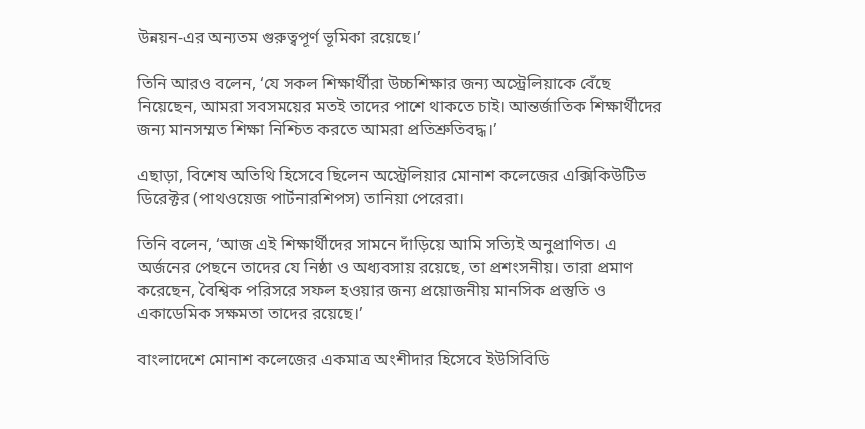উন্নয়ন-এর অন্যতম গুরুত্বপূর্ণ ভূমিকা রয়েছে।’

তিনি আরও বলেন, ‘যে সকল শিক্ষার্থীরা উচ্চশিক্ষার জন্য অস্ট্রেলিয়াকে বেঁছে নিয়েছেন, আমরা সবসময়ের মতই তাদের পাশে থাকতে চাই। আন্তর্জাতিক শিক্ষার্থীদের জন্য মানসম্মত শিক্ষা নিশ্চিত করতে আমরা প্রতিশ্রুতিবদ্ধ।’

এছাড়া, বিশেষ অতিথি হিসেবে ছিলেন অস্ট্রেলিয়ার মোনাশ কলেজের এক্সিকিউটিভ ডিরেক্টর (পাথওয়েজ পার্টনারশিপস) তানিয়া পেরেরা।

তিনি বলেন, ‘আজ এই শিক্ষার্থীদের সামনে দাঁড়িয়ে আমি সত্যিই অনুপ্রাণিত। এ অর্জনের পেছনে তাদের যে নিষ্ঠা ও অধ্যবসায় রয়েছে, তা প্রশংসনীয়। তারা প্রমাণ করেছেন, বৈশ্বিক পরিসরে সফল হওয়ার জন্য প্রয়োজনীয় মানসিক প্রস্তুতি ও একাডেমিক সক্ষমতা তাদের রয়েছে।’

বাংলাদেশে মোনাশ কলেজের একমাত্র অংশীদার হিসেবে ইউসিবিডি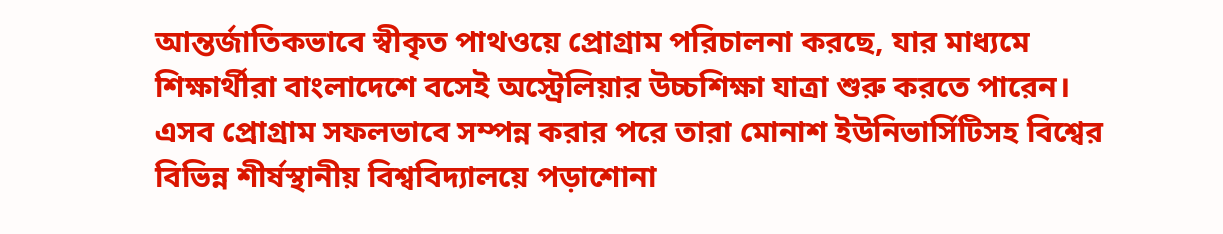আন্তর্জাতিকভাবে স্বীকৃত পাথওয়ে প্রোগ্রাম পরিচালনা করছে, যার মাধ্যমে শিক্ষার্থীরা বাংলাদেশে বসেই অস্ট্রেলিয়ার উচ্চশিক্ষা যাত্রা শুরু করতে পারেন। এসব প্রোগ্রাম সফলভাবে সম্পন্ন করার পরে তারা মোনাশ ইউনিভার্সিটিসহ বিশ্বের বিভিন্ন শীর্ষস্থানীয় বিশ্ববিদ্যালয়ে পড়াশোনা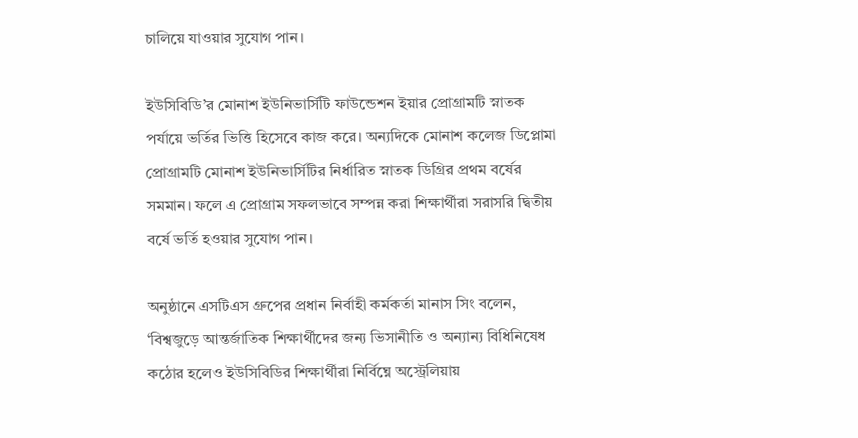চালিয়ে যাওয়ার সুযোগ পান।

ইউসিবিডি’র মোনাশ ইউনিভার্সিটি ফাউন্ডেশন ইয়ার প্রোগ্রামটি স্নাতক পর্যায়ে ভর্তির ভিত্তি হিসেবে কাজ করে। অন্যদিকে মোনাশ কলেজ ডিপ্লোমা প্রোগ্রামটি মোনাশ ইউনিভার্সিটির নির্ধারিত স্নাতক ডিগ্রির প্রথম বর্ষের সমমান। ফলে এ প্রোগ্রাম সফলভাবে সম্পন্ন করা শিক্ষার্থীরা সরাসরি দ্বিতীয় বর্ষে ভর্তি হওয়ার সুযোগ পান।

অনুষ্ঠানে এসটিএস গ্রুপের প্রধান নির্বাহী কর্মকর্তা মানাস সিং বলেন, ‘বিশ্বজুড়ে আন্তর্জাতিক শিক্ষার্থীদের জন্য ভিসানীতি ও অন্যান্য বিধিনিষেধ কঠোর হলেও ইউসিবিডির শিক্ষার্থীরা নির্বিঘ্নে অস্ট্রেলিয়ায়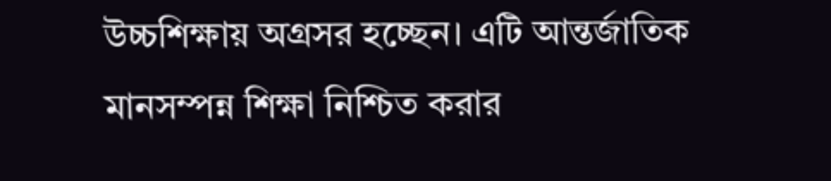উচ্চশিক্ষায় অগ্রসর হচ্ছেন। এটি আন্তর্জাতিক মানসম্পন্ন শিক্ষা নিশ্চিত করার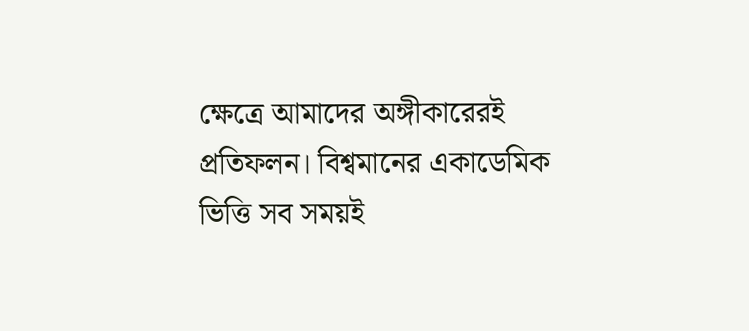ক্ষেত্রে আমাদের অঙ্গীকারেরই প্রতিফলন। বিশ্বমানের একাডেমিক ভিত্তি সব সময়ই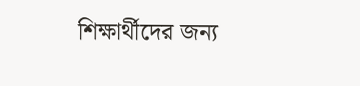শিক্ষার্থীদের জন্য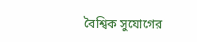বৈশ্বিক সুযোগের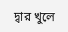দ্বার খুলে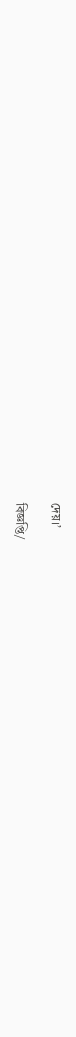দেয়।’

বিজ্ঞপ্তি/